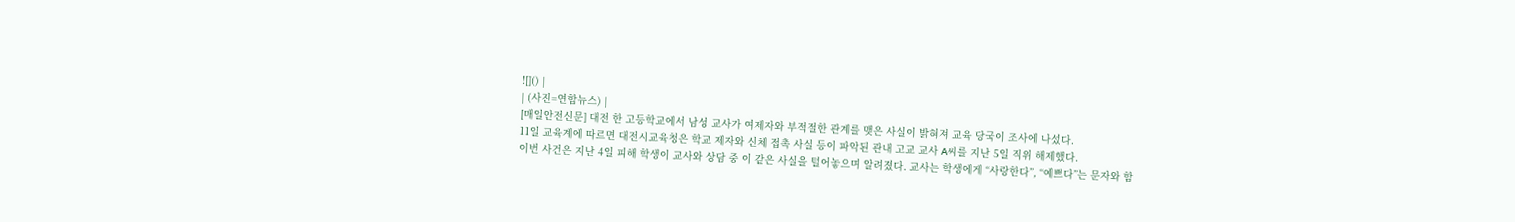![]() |
| (사진=연합뉴스) |
[매일안전신문] 대전 한 고등학교에서 남성 교사가 여제자와 부적절한 관계를 맺은 사실이 밝혀져 교육 당국이 조사에 나섰다.
11일 교육계에 따르면 대전시교육청은 학교 제자와 신체 접촉 사실 등이 파악된 관내 고교 교사 A씨를 지난 5일 직위 해제했다.
이번 사건은 지난 4일 피해 학생이 교사와 상담 중 이 같은 사실을 털어놓으며 알려졌다. 교사는 학생에게 “사랑한다”, “예쁘다”는 문자와 함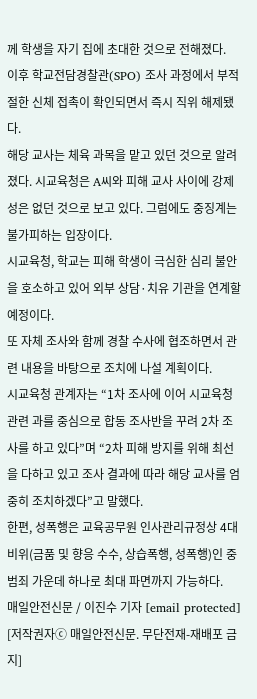께 학생을 자기 집에 초대한 것으로 전해졌다.
이후 학교전담경찰관(SPO) 조사 과정에서 부적절한 신체 접촉이 확인되면서 즉시 직위 해제됐다.
해당 교사는 체육 과목을 맡고 있던 것으로 알려졌다. 시교육청은 A씨와 피해 교사 사이에 강제성은 없던 것으로 보고 있다. 그럼에도 중징계는 불가피하는 입장이다.
시교육청, 학교는 피해 학생이 극심한 심리 불안을 호소하고 있어 외부 상담·치유 기관을 연계할 예정이다.
또 자체 조사와 함께 경찰 수사에 협조하면서 관련 내용을 바탕으로 조치에 나설 계획이다.
시교육청 관계자는 “1차 조사에 이어 시교육청 관련 과를 중심으로 합동 조사반을 꾸려 2차 조사를 하고 있다”며 “2차 피해 방지를 위해 최선을 다하고 있고 조사 결과에 따라 해당 교사를 엄중히 조치하겠다”고 말했다.
한편, 성폭행은 교육공무원 인사관리규정상 4대 비위(금품 및 향응 수수, 상습폭행, 성폭행)인 중범죄 가운데 하나로 최대 파면까지 가능하다.
매일안전신문 / 이진수 기자 [email protected]
[저작권자ⓒ 매일안전신문. 무단전재-재배포 금지]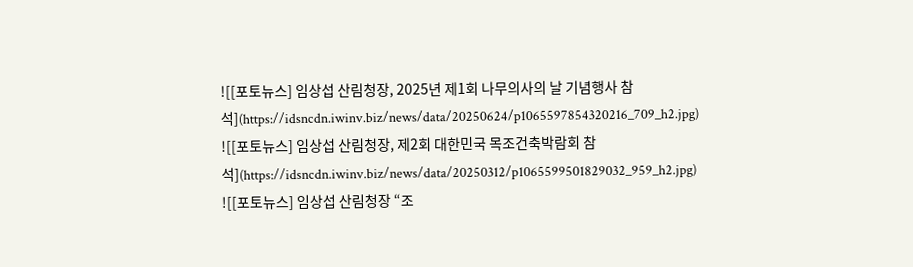![[포토뉴스] 임상섭 산림청장, 2025년 제1회 나무의사의 날 기념행사 참석](https://idsncdn.iwinv.biz/news/data/20250624/p1065597854320216_709_h2.jpg)
![[포토뉴스] 임상섭 산림청장, 제2회 대한민국 목조건축박람회 참석](https://idsncdn.iwinv.biz/news/data/20250312/p1065599501829032_959_h2.jpg)
![[포토뉴스] 임상섭 산림청장 “조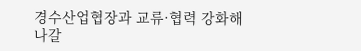경수산업협장과 교류·협력 강화해 나갈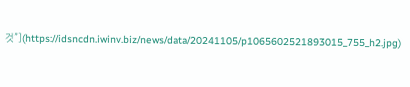것”](https://idsncdn.iwinv.biz/news/data/20241105/p1065602521893015_755_h2.jpg)